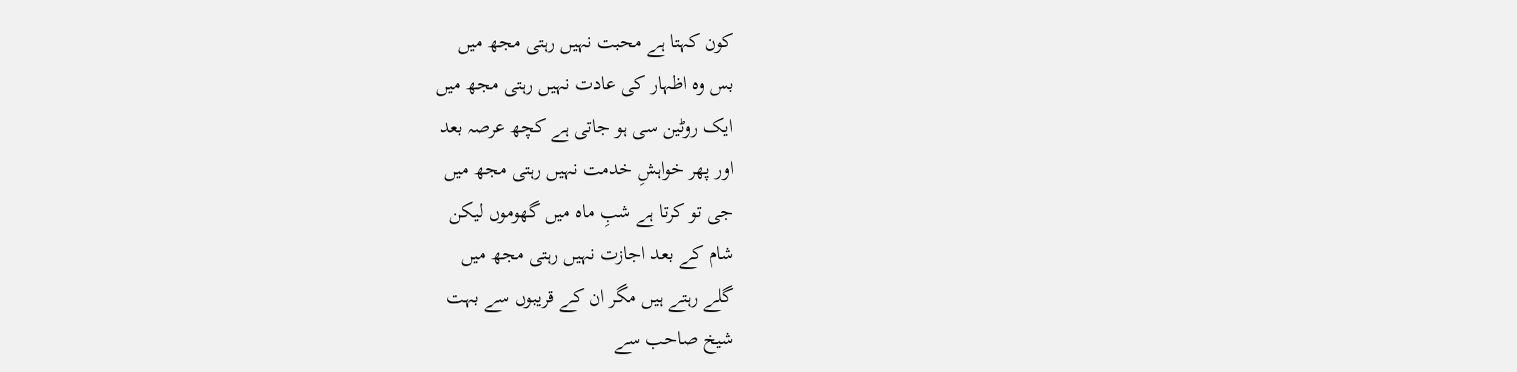کون کہتا ہے محبت نہیں رہتی مجھ میں
بس وہ اظہار کی عادت نہیں رہتی مجھ میں
ایک روٹین سی ہو جاتی ہے کچھ عرصہ بعد
اور پھر خواہشِ خدمت نہیں رہتی مجھ میں
جی تو کرتا ہے شبِ ماہ میں گھوموں لیکن
شام کے بعد اجازت نہیں رہتی مجھ میں
گلے رہتے ہیں مگر ان کے قریبوں سے بہت
شیخ صاحب سے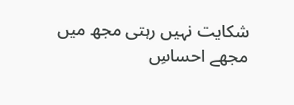شکایت نہیں رہتی مجھ میں
مجھے احساسِ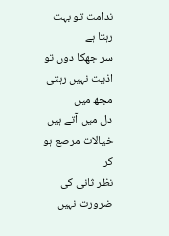ندامت تو بہت رہتا ہے
سر جھکا دوں تو اذیت نہیں رہتی مجھ میں
دل میں آتے ہیں خیالات مرصع ہو کر
نظر ثانی کی ضرورت نہیں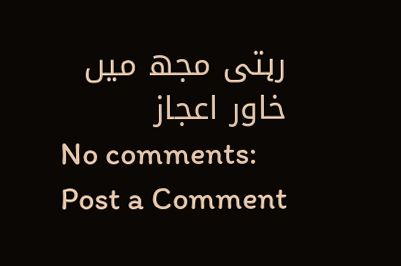رہتی مجھ میں
خاور اعجاز
No comments:
Post a Comment